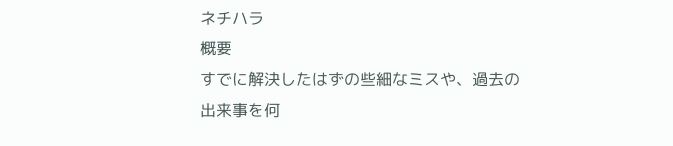ネチハラ
概要
すでに解決したはずの些細なミスや、過去の出来事を何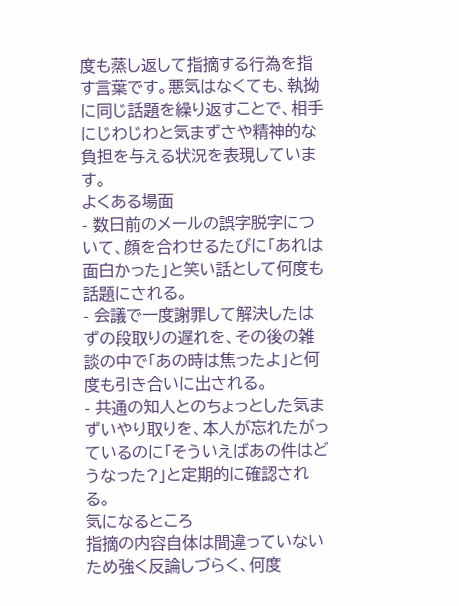度も蒸し返して指摘する行為を指す言葉です。悪気はなくても、執拗に同じ話題を繰り返すことで、相手にじわじわと気まずさや精神的な負担を与える状況を表現しています。
よくある場面
- 数日前のメールの誤字脱字について、顔を合わせるたびに「あれは面白かった」と笑い話として何度も話題にされる。
- 会議で一度謝罪して解決したはずの段取りの遅れを、その後の雑談の中で「あの時は焦ったよ」と何度も引き合いに出される。
- 共通の知人とのちょっとした気まずいやり取りを、本人が忘れたがっているのに「そういえばあの件はどうなった?」と定期的に確認される。
気になるところ
指摘の内容自体は間違っていないため強く反論しづらく、何度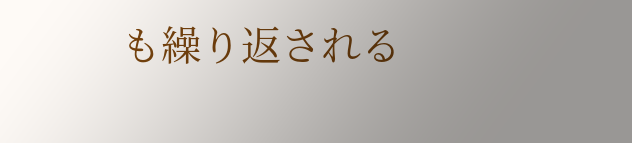も繰り返される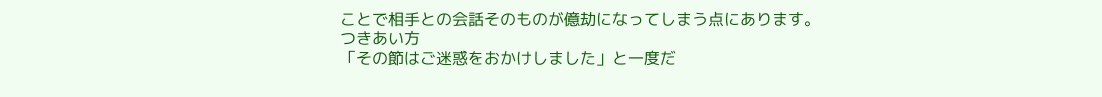ことで相手との会話そのものが億劫になってしまう点にあります。
つきあい方
「その節はご迷惑をおかけしました」と一度だ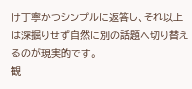け丁寧かつシンプルに返答し、それ以上は深掘りせず自然に別の話題へ切り替えるのが現実的です。
観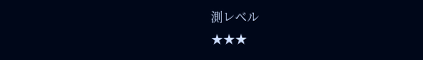測レベル
★★★